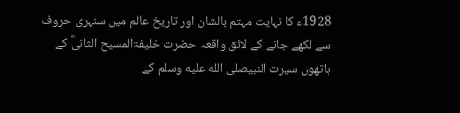1928ء کا نہایت مہتم بالشان اور تاریخ عالم میں سنہری حروف سے لکھے جانے کے لائق واقعہ حضرت خلیفۃالمسیح الثانیؓ کے ہاتھوں سیرت النبیصلى الله عليه وسلم کے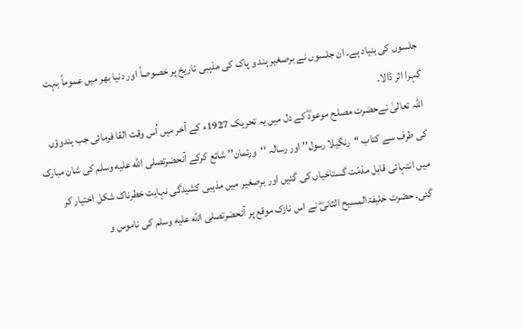جلسوں کی بنیاد ہے۔ ان جلسوں نے برصغیر ہند و پاک کی مذہبی تاریخ پر خصوصاً اور دنیا بھر میں عموماً بہت گہرا اثر ڈالا۔
اللہ تعالیٰ نےحضرت مصلح موعودؓ کے دل میں یہ تحریک 1927ء کے آخر میں اُس وقت القا فرمائی جب ہندوؤں کی طرف سے کتاب ‘‘رنگیلا رسول’’ اور رسالہ ‘‘ورتمان’’ شائع کرکے آنحضرتصلى الله عليه وسلم کی شان مبارک میں انتہائی قابل مذمّت گستاخیاں کی گئیں اور برصغیر میں مذہبی کشیدگی نہایت خطرناک شکل اختیار کر گئی۔ حضرت خلیفۃالمسیح الثانیؓ نے اس نازک موقع پر آنحضرتصلى الله عليه وسلم کی ناموس و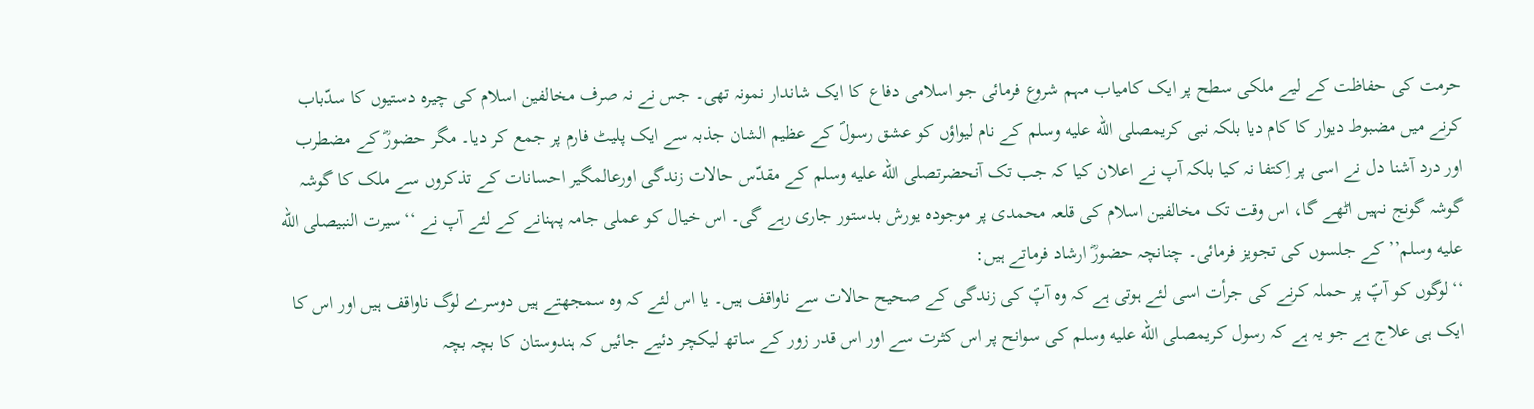حرمت کی حفاظت کے لیے ملکی سطح پر ایک کامیاب مہم شروع فرمائی جو اسلامی دفاع کا ایک شاندار نمونہ تھی۔ جس نے نہ صرف مخالفین اسلام کی چیرہ دستیوں کا سدّباب کرنے میں مضبوط دیوار کا کام دیا بلکہ نبی کریمصلى الله عليه وسلم کے نام لیواؤں کو عشق رسولؐ کے عظیم الشان جذبہ سے ایک پلیٹ فارم پر جمع کر دیا۔ مگر حضورؓ کے مضطرب اور درد آشنا دل نے اسی پر اِکتفا نہ کیا بلکہ آپ نے اعلان کیا کہ جب تک آنحضرتصلى الله عليه وسلم کے مقدّس حالات زندگی اورعالمگیر احسانات کے تذکروں سے ملک کا گوشہ گوشہ گونج نہیں اٹھے گا، اس وقت تک مخالفین اسلام کی قلعہ محمدی پر موجودہ یورش بدستور جاری رہے گی۔ اس خیال کو عملی جامہ پہنانے کے لئے آپ نے ‘‘سیرت النبیصلى الله عليه وسلم’’ کے جلسوں کی تجویز فرمائی۔ چنانچہ حضورؓ ارشاد فرماتے ہیں:
‘‘لوگوں کو آپؐ پر حملہ کرنے کی جرأت اسی لئے ہوتی ہے کہ وہ آپؐ کی زندگی کے صحیح حالات سے ناواقف ہیں۔ یا اس لئے کہ وہ سمجھتے ہیں دوسرے لوگ ناواقف ہیں اور اس کا ایک ہی علاج ہے جو یہ ہے کہ رسول کریمصلى الله عليه وسلم کی سوانح پر اس کثرت سے اور اس قدر زور کے ساتھ لیکچر دئیے جائیں کہ ہندوستان کا بچہ بچہ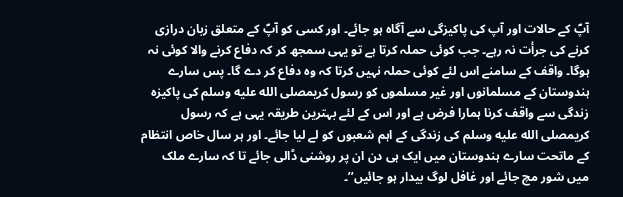آپؐ کے حالات اور آپ کی پاکیزگی سے آگاہ ہو جائے۔ اور کسی کو آپؐ کے متعلق زبان درازی کرنے کی جرأت نہ رہے۔ جب کوئی حملہ کرتا ہے تو یہی سمجھ کر کہ دفاع کرنے والا کوئی نہ ہوگا۔ واقف کے سامنے اس لئے کوئی حملہ نہیں کرتا کہ وہ دفاع کر دے گا۔ پس سارے ہندوستان کے مسلمانوں اور غیر مسلموں کو رسول کریمصلى الله عليه وسلم کی پاکیزہ زندگی سے واقف کرنا ہمارا فرض ہے اور اس کے لئے بہترین طریقہ یہی ہے کہ رسول کریمصلى الله عليه وسلم کی زندگی کے اہم شعبوں کو لے لیا جائے۔ اور ہر سال خاص انتظام کے ماتحت سارے ہندوستان میں ایک ہی دن ان پر روشنی ڈالی جائے تا کہ سارے ملک میں شور مچ جائے اور غافل لوگ بیدار ہو جائیں’’۔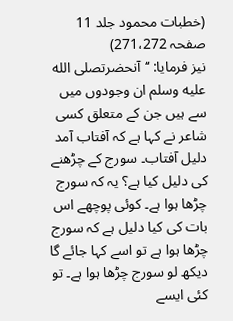(خطبات محمود جلد 11 صفحہ 271،272)
نیز فرمایا: ‘‘آنحضرتصلى الله عليه وسلم ان وجودوں میں سے ہیں جن کے متعلق کسی شاعر نے کہا ہے کہ آفتاب آمد دلیل آفتاب۔ سورج کے چڑھنے کی دلیل کیا ہے؟ یہ کہ سورج چڑھا ہوا ہے۔ کوئی پوچھے اس بات کی کیا دلیل ہے کہ سورج چڑھا ہوا ہے تو اسے کہا جائے گا دیکھ لو سورج چڑھا ہوا ہے۔ تو کئی ایسے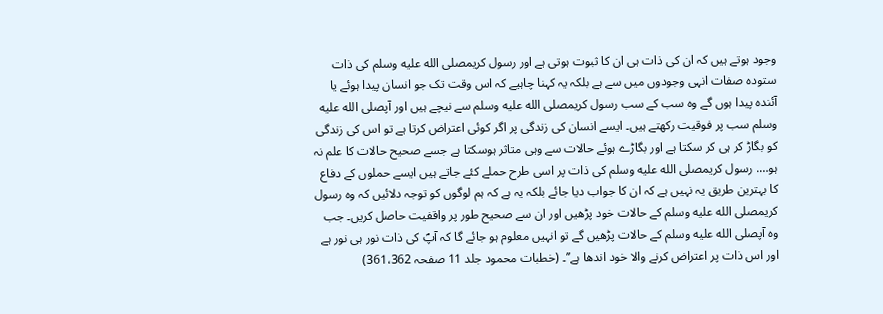وجود ہوتے ہیں کہ ان کی ذات ہی ان کا ثبوت ہوتی ہے اور رسول کریمصلى الله عليه وسلم کی ذات ستودہ صفات انہی وجودوں میں سے ہے بلکہ یہ کہنا چاہیے کہ اس وقت تک جو انسان پیدا ہوئے یا آئندہ پیدا ہوں گے وہ سب کے سب رسول کریمصلى الله عليه وسلم سے نیچے ہیں اور آپصلى الله عليه وسلم سب پر فوقیت رکھتے ہیں۔ ایسے انسان کی زندگی پر اگر کوئی اعتراض کرتا ہے تو اس کی زندگی کو بگاڑ کر ہی کر سکتا ہے اور بگاڑے ہوئے حالات سے وہی متاثر ہوسکتا ہے جسے صحیح حالات کا علم نہ ہو…. رسول کریمصلى الله عليه وسلم کی ذات پر اسی طرح حملے کئے جاتے ہیں ایسے حملوں کے دفاع کا بہترین طریق یہ نہیں ہے کہ ان کا جواب دیا جائے بلکہ یہ ہے کہ ہم لوگوں کو توجہ دلائیں کہ وہ رسول کریمصلى الله عليه وسلم کے حالات خود پڑھیں اور ان سے صحیح طور پر واقفیت حاصل کریں۔ جب وہ آپصلى الله عليه وسلم کے حالات پڑھیں گے تو انہیں معلوم ہو جائے گا کہ آپؐ کی ذات نور ہی نور ہے اور اس ذات پر اعتراض کرنے والا خود اندھا ہے’’۔ (خطبات محمود جلد 11 صفحہ 361،362)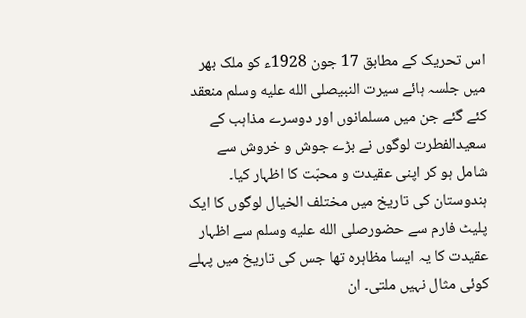اس تحریک کے مطابق 17 جون 1928ء کو ملک بھر میں جلسہ ہائے سیرت النبیصلى الله عليه وسلم منعقد کئے گئے جن میں مسلمانوں اور دوسرے مذاہب کے سعیدالفطرت لوگوں نے بڑے جوش و خروش سے شامل ہو کر اپنی عقیدت و محبّت کا اظہار کیا۔ ہندوستان کی تاریخ میں مختلف الخیال لوگوں کا ایک پلیٹ فارم سے حضورصلى الله عليه وسلم سے اظہار عقیدت کا یہ ایسا مظاہرہ تھا جس کی تاریخ میں پہلے کوئی مثال نہیں ملتی۔ ان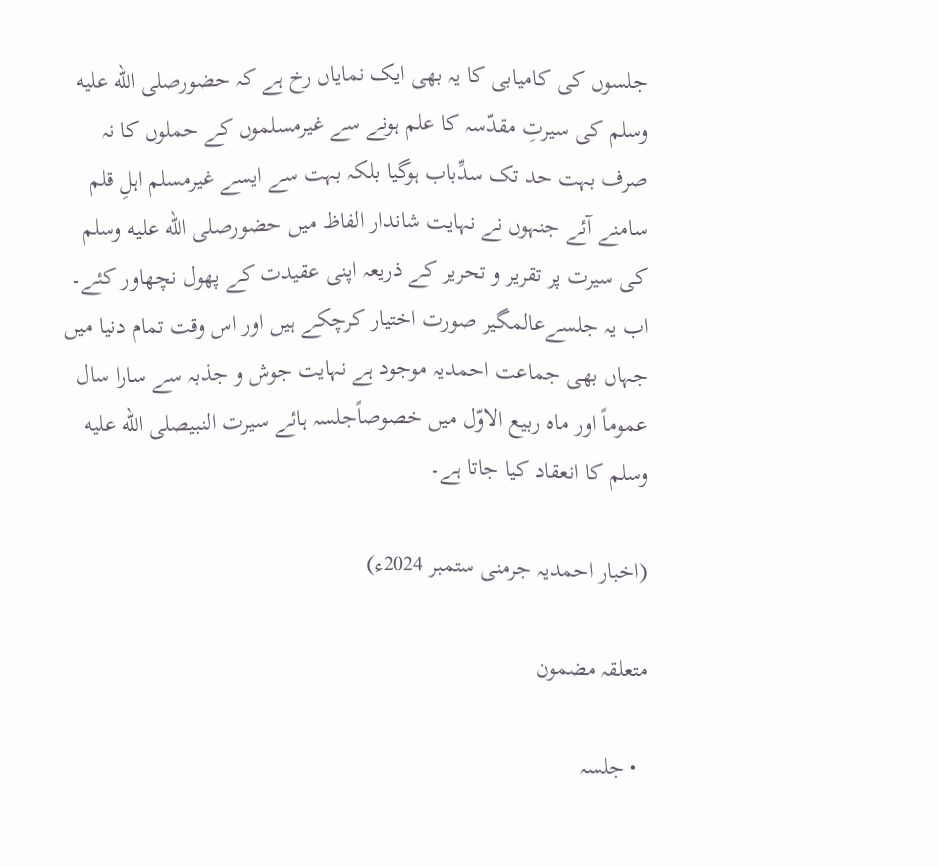جلسوں کی کامیابی کا یہ بھی ایک نمایاں رخ ہے کہ حضورصلى الله عليه وسلم کی سیرتِ مقدّسہ کا علم ہونے سے غیرمسلموں کے حملوں کا نہ صرف بہت حد تک سدِّباب ہوگیا بلکہ بہت سے ایسے غیرمسلم اہلِ قلم سامنے آئے جنہوں نے نہایت شاندار الفاظ میں حضورصلى الله عليه وسلم کی سیرت پر تقریر و تحریر کے ذریعہ اپنی عقیدت کے پھول نچھاور کئے۔ اب یہ جلسےعالمگیر صورت اختیار کرچکے ہیں اور اس وقت تمام دنیا میں جہاں بھی جماعت احمدیہ موجود ہے نہایت جوش و جذبہ سے سارا سال عموماً اور ماہ ربیع الاوّل میں خصوصاًجلسہ ہائے سیرت النبیصلى الله عليه وسلم کا انعقاد کیا جاتا ہے۔

(اخبار احمدیہ جرمنی ستمبر 2024ء)

متعلقہ مضمون

  • جلسہ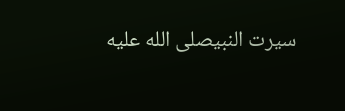سیرت النبیصلى الله عليه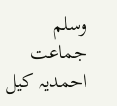وسلم جماعت احمدیہ کیل